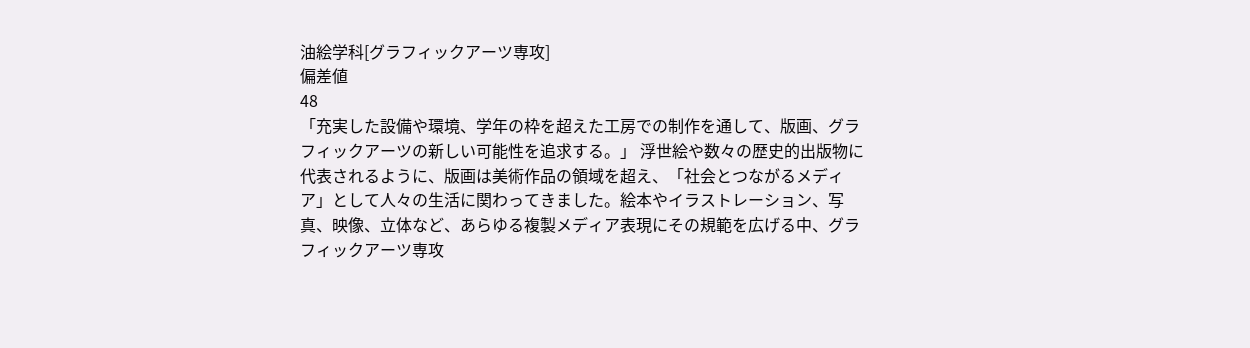油絵学科[グラフィックアーツ専攻]
偏差値
48
「充実した設備や環境、学年の枠を超えた工房での制作を通して、版画、グラフィックアーツの新しい可能性を追求する。」 浮世絵や数々の歴史的出版物に代表されるように、版画は美術作品の領域を超え、「社会とつながるメディア」として人々の生活に関わってきました。絵本やイラストレーション、写真、映像、立体など、あらゆる複製メディア表現にその規範を広げる中、グラフィックアーツ専攻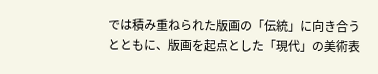では積み重ねられた版画の「伝統」に向き合うとともに、版画を起点とした「現代」の美術表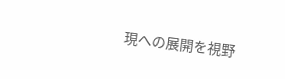現への展開を視野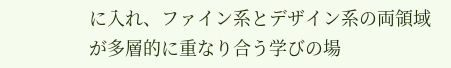に入れ、ファイン系とデザイン系の両領域が多層的に重なり合う学びの場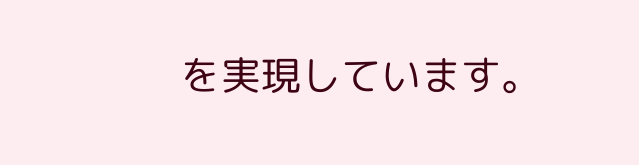を実現しています。